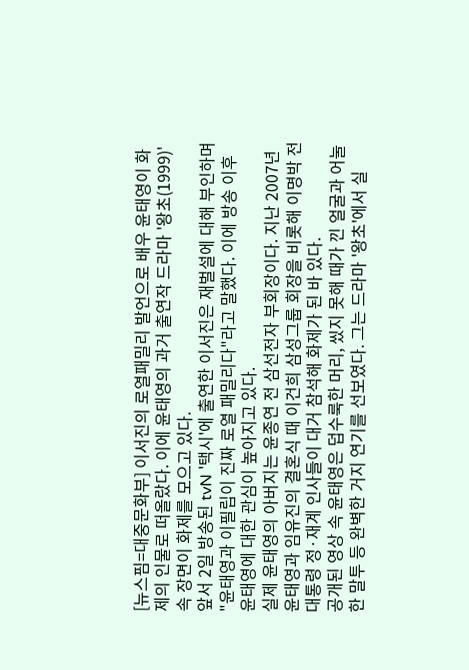[뉴스핌=대중문화부] 이서진의 로열패밀리 발언으로 배우 윤태영이 화제의 인물로 떠올랐다. 이에 윤태영의 과거 출연작 드라마 '왕초(1999)' 속 장면이 화제를 모으고 있다.
앞서 2일 방송된 tvN '택시'에 출연한 이서진은 재벌설에 대해 부인하며 "윤태영과 이필립이 진짜 로열 패밀리다"라고 말했다. 이에 방송 이후 윤태영에 대한 관심이 높아지고 있다.
실제 윤태영의 아버지는 윤종연 전 삼선전자 부회장이다. 지난 2007년 윤태영과 임유진의 결혼식 때 이건희 삼성그룹 회장을 비롯해 이명박 전 대통령 정·재계 인사들이 대거 참석해 화제가 된 바 있다.
공개된 영상 속 윤태영은 덥수룩한 머리, 씼지 못해 때가 낀 얼굴과 어눌한 말투 등 완벽한 거지 연기를 선보였다. 그는 드라마 '왕초'에서 실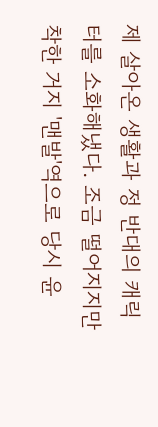제 살아온 생활과 정 반대의 캐릭터를 소화해냈다. 조금 떨어지지만 착한 거지 '맨발'역으로 당시 윤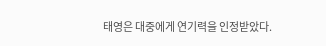태영은 대중에게 연기력을 인정받았다.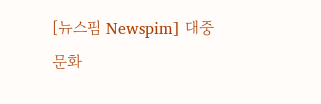[뉴스핌 Newspim] 대중문화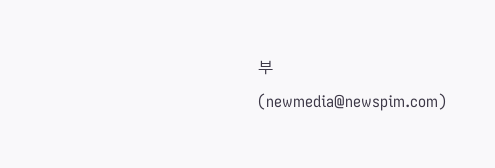부 (newmedia@newspim.com)